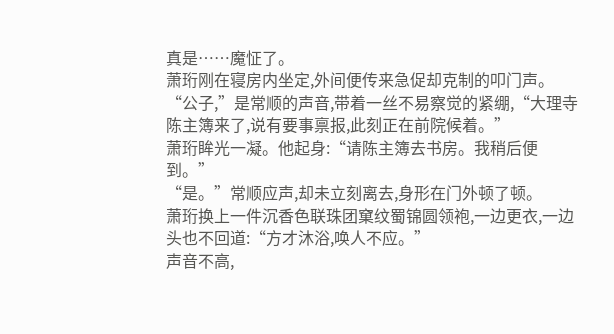真是……魔怔了。
萧珩刚在寝房内坐定,外间便传来急促却克制的叩门声。
“公子,”是常顺的声音,带着一丝不易察觉的紧绷,“大理寺陈主簿来了,说有要事禀报,此刻正在前院候着。”
萧珩眸光一凝。他起身:“请陈主簿去书房。我稍后便到。”
“是。”常顺应声,却未立刻离去,身形在门外顿了顿。
萧珩换上一件沉香色联珠团窠纹蜀锦圆领袍,一边更衣,一边头也不回道:“方才沐浴,唤人不应。”
声音不高,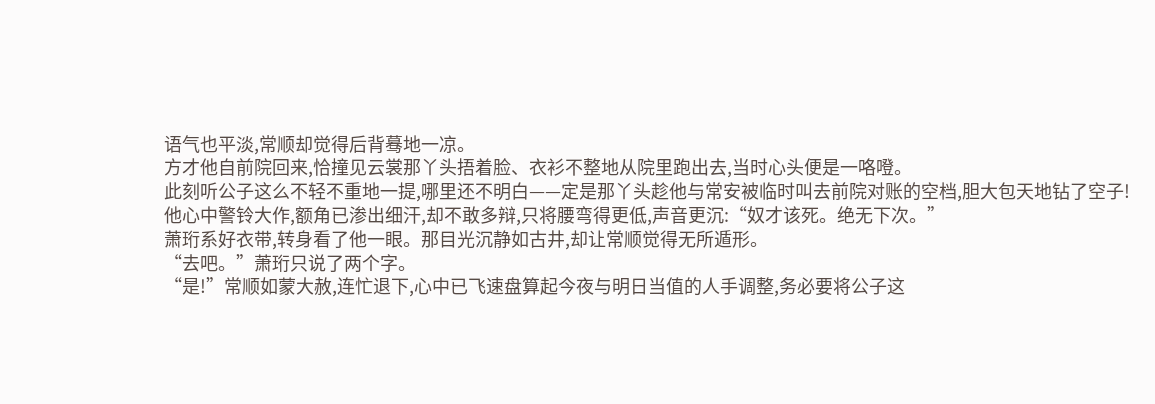语气也平淡,常顺却觉得后背蓦地一凉。
方才他自前院回来,恰撞见云裳那丫头捂着脸、衣衫不整地从院里跑出去,当时心头便是一咯噔。
此刻听公子这么不轻不重地一提,哪里还不明白——定是那丫头趁他与常安被临时叫去前院对账的空档,胆大包天地钻了空子!
他心中警铃大作,额角已渗出细汗,却不敢多辩,只将腰弯得更低,声音更沉:“奴才该死。绝无下次。”
萧珩系好衣带,转身看了他一眼。那目光沉静如古井,却让常顺觉得无所遁形。
“去吧。”萧珩只说了两个字。
“是!”常顺如蒙大赦,连忙退下,心中已飞速盘算起今夜与明日当值的人手调整,务必要将公子这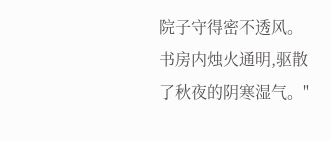院子守得密不透风。
书房内烛火通明,驱散了秋夜的阴寒湿气。"